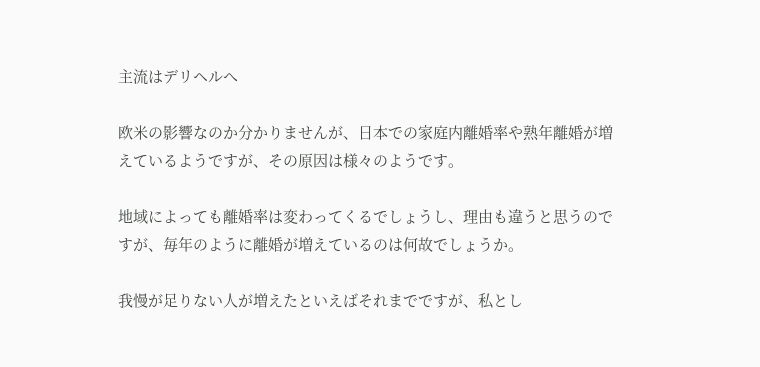主流はデリヘルへ

欧米の影響なのか分かりませんが、日本での家庭内離婚率や熟年離婚が増えているようですが、その原因は様々のようです。

地域によっても離婚率は変わってくるでしょうし、理由も違うと思うのですが、毎年のように離婚が増えているのは何故でしょうか。

我慢が足りない人が増えたといえばそれまでですが、私とし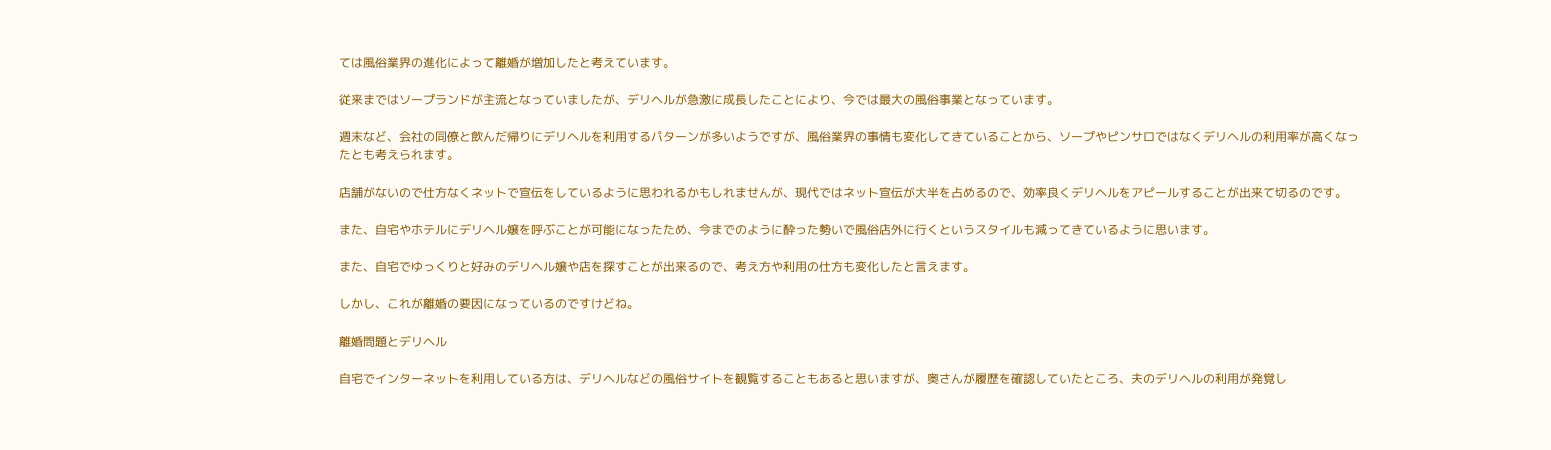ては風俗業界の進化によって離婚が増加したと考えています。

従来まではソープランドが主流となっていましたが、デリヘルが急激に成長したことにより、今では最大の風俗事業となっています。

週末など、会社の同僚と飲んだ帰りにデリヘルを利用するパターンが多いようですが、風俗業界の事情も変化してきていることから、ソープやピンサロではなくデリヘルの利用率が高くなったとも考えられます。

店舗がないので仕方なくネットで宣伝をしているように思われるかもしれませんが、現代ではネット宣伝が大半を占めるので、効率良くデリヘルをアピールすることが出来て切るのです。

また、自宅やホテルにデリヘル嬢を呼ぶことが可能になったため、今までのように酔った勢いで風俗店外に行くというスタイルも減ってきているように思います。

また、自宅でゆっくりと好みのデリヘル嬢や店を探すことが出来るので、考え方や利用の仕方も変化したと言えます。

しかし、これが離婚の要因になっているのですけどね。

離婚問題とデリヘル

自宅でインターネットを利用している方は、デリヘルなどの風俗サイトを観覧することもあると思いますが、奥さんが履歴を確認していたところ、夫のデリヘルの利用が発覚し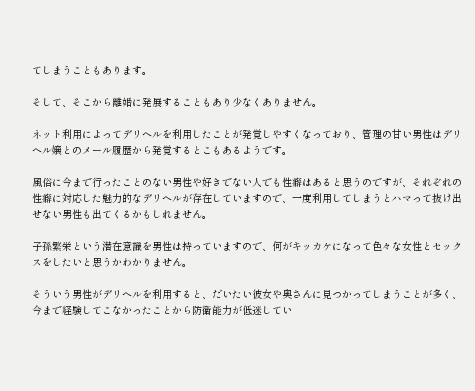てしまうこともあります。

そして、そこから離婚に発展することもあり少なくありません。

ネット利用によってデリヘルを利用したことが発覚しやすくなっており、管理の甘い男性はデリヘル嬢とのメール履歴から発覚するとこもあるようです。

風俗に今まで行ったことのない男性や好きでない人でも性癖はあると思うのですが、それぞれの性癖に対応した魅力的なデリヘルが存在していますので、一度利用してしまうとハマって抜け出せない男性も出てくるかもしれません。

子孫繁栄という潜在意識を男性は持っていますので、何がキッカケになって色々な女性とセックスをしたいと思うかわかりません。

そういう男性がデリヘルを利用すると、だいたい彼女や奥さんに見つかってしまうことが多く、今まで経験してこなかったことから防衛能力が低迷してい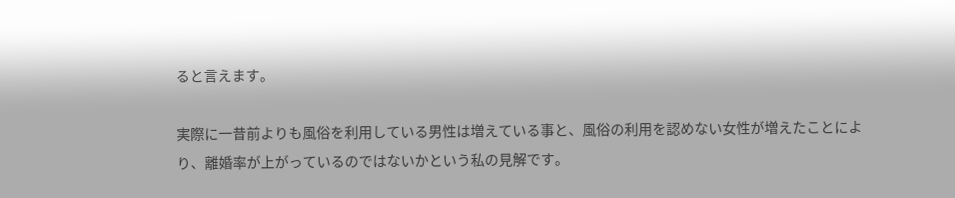ると言えます。

実際に一昔前よりも風俗を利用している男性は増えている事と、風俗の利用を認めない女性が増えたことにより、離婚率が上がっているのではないかという私の見解です。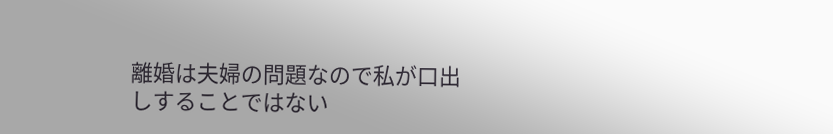離婚は夫婦の問題なので私が口出しすることではない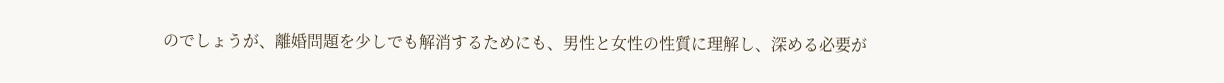のでしょうが、離婚問題を少しでも解消するためにも、男性と女性の性質に理解し、深める必要が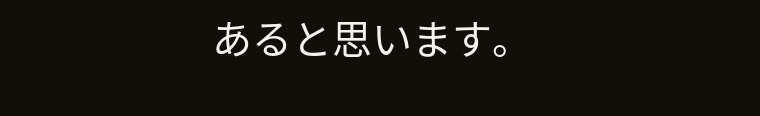あると思います。